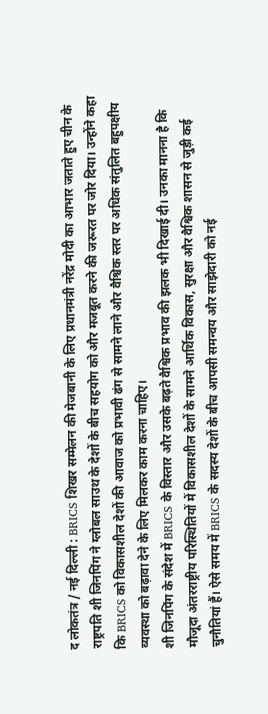द लोकतंत्र / नई दिल्ली : BRICS शिखर सम्मेलन की मेजबानी के लिए प्रधानमंत्री नरेंद्र मोदी का आभार जताते हुए चीन के राष्ट्रपति शी जिनपिंग ने ग्लोबल साउथ के देशों के बीच सहयोग को और मजबूत करने की जरूरत पर जोर दिया। उन्होंने कहा कि BRICS को विकासशील देशों की आवाज को प्रभावी ढंग से सामने लाने और वैश्विक स्तर पर अधिक संतुलित बहुपक्षीय व्यवस्था को बढ़ावा देने के लिए मिलकर काम करना चाहिए।
शी जिनपिंग के संदेश में BRICS के विस्तार और उसके बढ़ते वैश्विक प्रभाव की झलक भी दिखाई दी। उनका मानना है कि मौजूदा अंतरराष्ट्रीय परिस्थितियों में विकासशील देशों के सामने आर्थिक विकास, सुरक्षा और वैश्विक शासन से जुड़ी कई चुनौतियां हैं। ऐसे समय में BRICS के सदस्य देशों के बीच आपसी समन्वय और साझेदारी को नई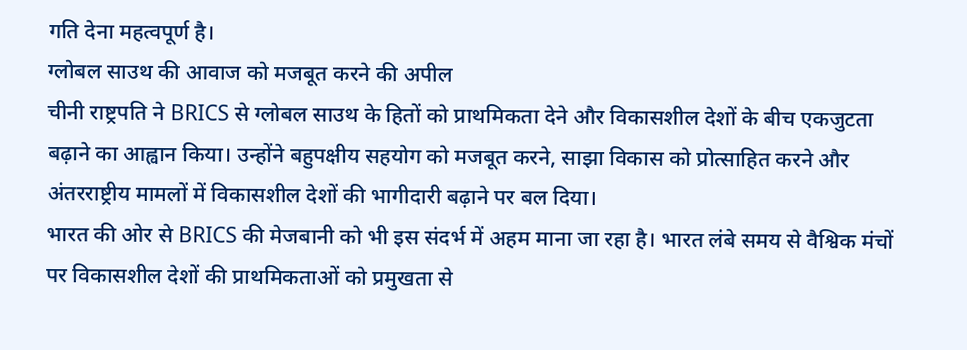गति देना महत्वपूर्ण है।
ग्लोबल साउथ की आवाज को मजबूत करने की अपील
चीनी राष्ट्रपति ने BRICS से ग्लोबल साउथ के हितों को प्राथमिकता देने और विकासशील देशों के बीच एकजुटता बढ़ाने का आह्वान किया। उन्होंने बहुपक्षीय सहयोग को मजबूत करने, साझा विकास को प्रोत्साहित करने और अंतरराष्ट्रीय मामलों में विकासशील देशों की भागीदारी बढ़ाने पर बल दिया।
भारत की ओर से BRICS की मेजबानी को भी इस संदर्भ में अहम माना जा रहा है। भारत लंबे समय से वैश्विक मंचों पर विकासशील देशों की प्राथमिकताओं को प्रमुखता से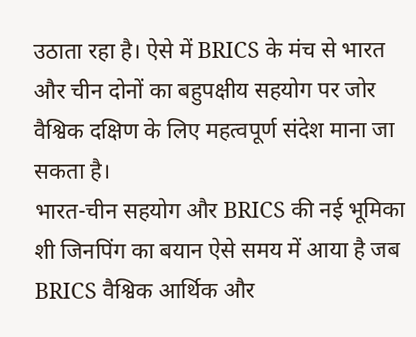उठाता रहा है। ऐसे में BRICS के मंच से भारत और चीन दोनों का बहुपक्षीय सहयोग पर जोर वैश्विक दक्षिण के लिए महत्वपूर्ण संदेश माना जा सकता है।
भारत-चीन सहयोग और BRICS की नई भूमिका
शी जिनपिंग का बयान ऐसे समय में आया है जब BRICS वैश्विक आर्थिक और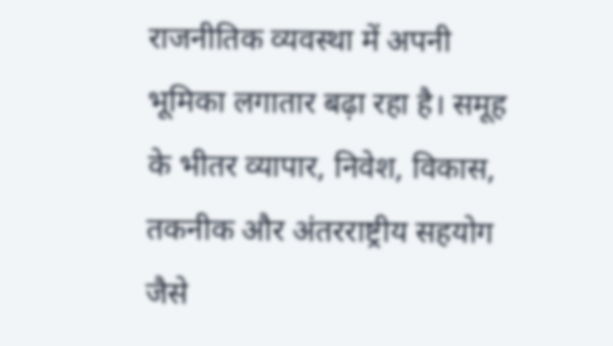राजनीतिक व्यवस्था में अपनी भूमिका लगातार बढ़ा रहा है। समूह के भीतर व्यापार, निवेश, विकास, तकनीक और अंतरराष्ट्रीय सहयोग जैसे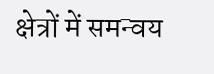क्षेत्रों में समन्वय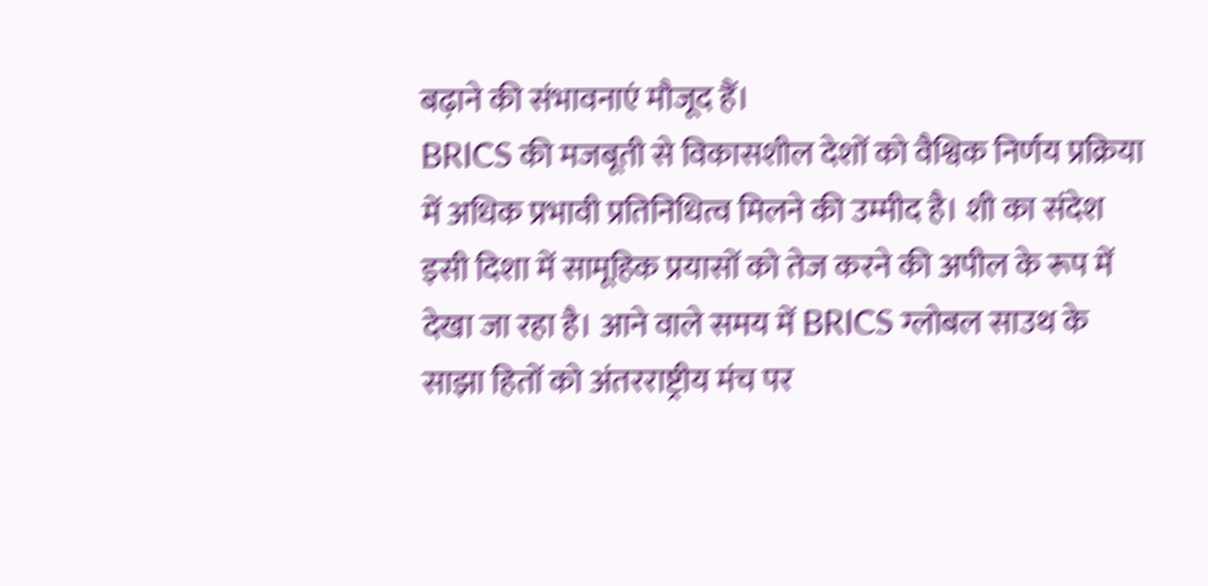बढ़ाने की संभावनाएं मौजूद हैं।
BRICS की मजबूती से विकासशील देशों को वैश्विक निर्णय प्रक्रिया में अधिक प्रभावी प्रतिनिधित्व मिलने की उम्मीद है। शी का संदेश इसी दिशा में सामूहिक प्रयासों को तेज करने की अपील के रूप में देखा जा रहा है। आने वाले समय में BRICS ग्लोबल साउथ के साझा हितों को अंतरराष्ट्रीय मंच पर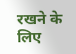रखने के लिए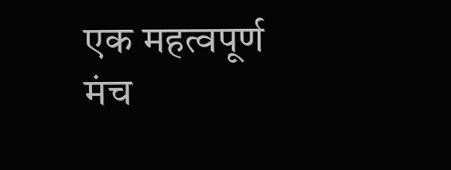एक महत्वपूर्ण मंच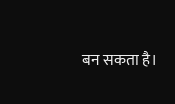बन सकता है।